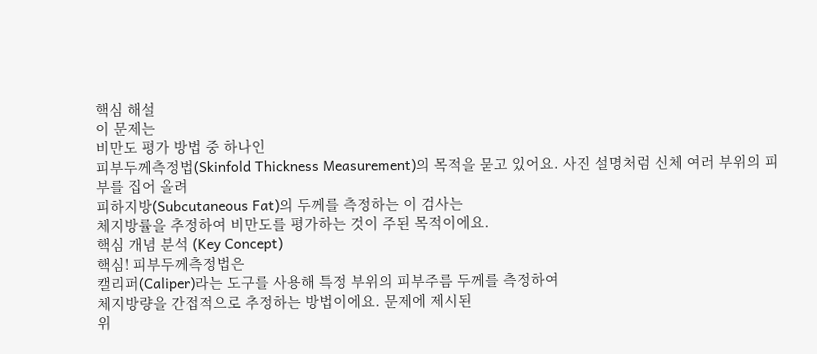핵심 해설
이 문제는
비만도 평가 방법 중 하나인
피부두께측정법(Skinfold Thickness Measurement)의 목적을 묻고 있어요. 사진 설명처럼 신체 여러 부위의 피부를 집어 올려
피하지방(Subcutaneous Fat)의 두께를 측정하는 이 검사는
체지방률을 추정하여 비만도를 평가하는 것이 주된 목적이에요.
핵심 개념 분석 (Key Concept)
핵심! 피부두께측정법은
캘리퍼(Caliper)라는 도구를 사용해 특정 부위의 피부주름 두께를 측정하여
체지방량을 간접적으로 추정하는 방법이에요. 문제에 제시된
위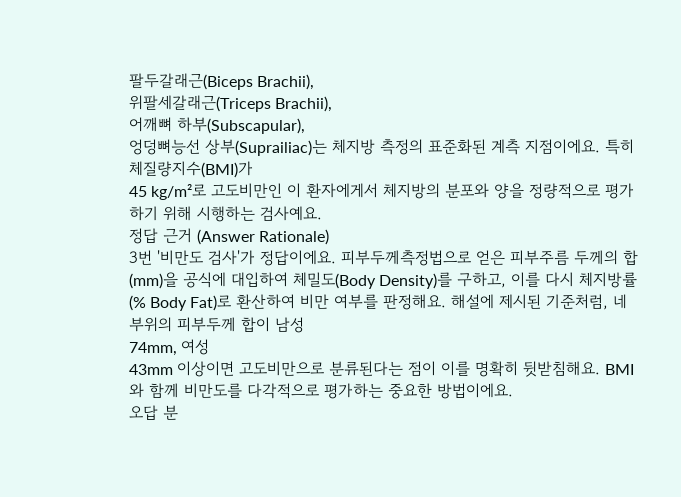팔두갈래근(Biceps Brachii),
위팔세갈래근(Triceps Brachii),
어깨뼈 하부(Subscapular),
엉덩뼈능선 상부(Suprailiac)는 체지방 측정의 표준화된 계측 지점이에요. 특히 체질량지수(BMI)가
45 kg/m²로 고도비만인 이 환자에게서 체지방의 분포와 양을 정량적으로 평가하기 위해 시행하는 검사예요.
정답 근거 (Answer Rationale)
3번 '비만도 검사'가 정답이에요. 피부두께측정법으로 얻은 피부주름 두께의 합(mm)을 공식에 대입하여 체밀도(Body Density)를 구하고, 이를 다시 체지방률(% Body Fat)로 환산하여 비만 여부를 판정해요. 해설에 제시된 기준처럼, 네 부위의 피부두께 합이 남성
74mm, 여성
43mm 이상이면 고도비만으로 분류된다는 점이 이를 명확히 뒷받침해요. BMI와 함께 비만도를 다각적으로 평가하는 중요한 방법이에요.
오답 분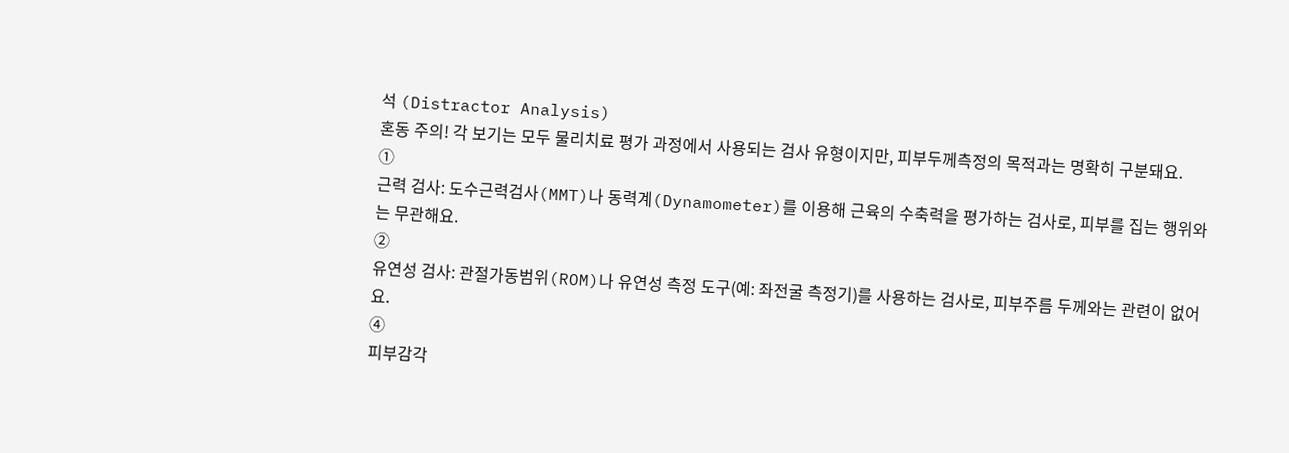석 (Distractor Analysis)
혼동 주의! 각 보기는 모두 물리치료 평가 과정에서 사용되는 검사 유형이지만, 피부두께측정의 목적과는 명확히 구분돼요.
①
근력 검사: 도수근력검사(MMT)나 동력계(Dynamometer)를 이용해 근육의 수축력을 평가하는 검사로, 피부를 집는 행위와는 무관해요.
②
유연성 검사: 관절가동범위(ROM)나 유연성 측정 도구(예: 좌전굴 측정기)를 사용하는 검사로, 피부주름 두께와는 관련이 없어요.
④
피부감각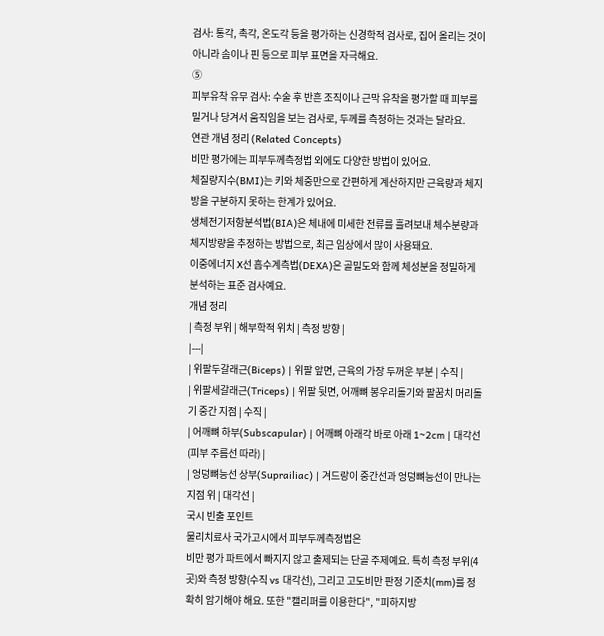검사: 통각, 촉각, 온도각 등을 평가하는 신경학적 검사로, 집어 올리는 것이 아니라 솜이나 핀 등으로 피부 표면을 자극해요.
⑤
피부유착 유무 검사: 수술 후 반흔 조직이나 근막 유착을 평가할 때 피부를 밀거나 당겨서 움직임을 보는 검사로, 두께를 측정하는 것과는 달라요.
연관 개념 정리 (Related Concepts)
비만 평가에는 피부두께측정법 외에도 다양한 방법이 있어요.
체질량지수(BMI)는 키와 체중만으로 간편하게 계산하지만 근육량과 체지방을 구분하지 못하는 한계가 있어요.
생체전기저항분석법(BIA)은 체내에 미세한 전류를 흘려보내 체수분량과 체지방량을 추정하는 방법으로, 최근 임상에서 많이 사용돼요.
이중에너지 X선 흡수계측법(DEXA)은 골밀도와 함께 체성분을 정밀하게 분석하는 표준 검사예요.
개념 정리
| 측정 부위 | 해부학적 위치 | 측정 방향 |
|---|
| 위팔두갈래근(Biceps) | 위팔 앞면, 근육의 가장 두꺼운 부분 | 수직 |
| 위팔세갈래근(Triceps) | 위팔 뒷면, 어깨뼈 봉우리돌기와 팔꿈치 머리돌기 중간 지점 | 수직 |
| 어깨뼈 하부(Subscapular) | 어깨뼈 아래각 바로 아래 1~2cm | 대각선(피부 주름선 따라) |
| 엉덩뼈능선 상부(Suprailiac) | 겨드랑이 중간선과 엉덩뼈능선이 만나는 지점 위 | 대각선 |
국시 빈출 포인트
물리치료사 국가고시에서 피부두께측정법은
비만 평가 파트에서 빠지지 않고 출제되는 단골 주제예요. 특히 측정 부위(4곳)와 측정 방향(수직 vs 대각선), 그리고 고도비만 판정 기준치(mm)를 정확히 암기해야 해요. 또한 "캘리퍼를 이용한다", "피하지방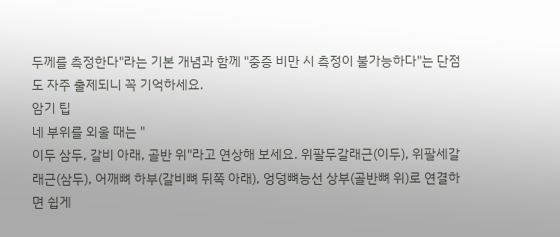두께를 측정한다"라는 기본 개념과 함께 "중증 비만 시 측정이 불가능하다"는 단점도 자주 출제되니 꼭 기억하세요.
암기 팁
네 부위를 외울 때는 "
이두 삼두, 갈비 아래, 골반 위"라고 연상해 보세요. 위팔두갈래근(이두), 위팔세갈래근(삼두), 어깨뼈 하부(갈비뼈 뒤쪽 아래), 엉덩뼈능선 상부(골반뼈 위)로 연결하면 쉽게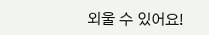외울 수 있어요!